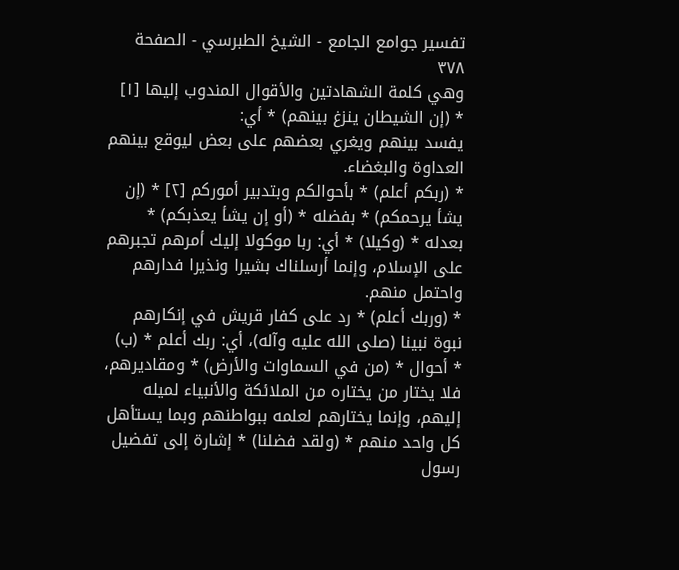تفسير جوامع الجامع - الشيخ الطبرسي - الصفحة ٣٧٨
وهي كلمة الشهادتين والأقوال المندوب إليها [١] * (إن الشيطان ينزغ بينهم) * أي:
يفسد بينهم ويغري بعضهم على بعض ليوقع بينهم العداوة والبغضاء.
* (ربكم أعلم) * بأحوالكم وبتدبير أموركم [٢] * (إن يشأ يرحمكم) * بفضله * (أو إن يشأ يعذبكم) * بعدله * (وكيلا) * أي: ربا موكولا إليك أمرهم تجبرهم على الإسلام، وإنما أرسلناك بشيرا ونذيرا فدارهم واحتمل منهم.
* (وربك أعلم) * رد على كفار قريش في إنكارهم نبوة نبينا (صلى الله عليه وآله)، أي: ربك أعلم * (ب) * أحوال * (من في السماوات والأرض) * ومقاديرهم، فلا يختار من يختاره من الملائكة والأنبياء لميله إليهم، وإنما يختارهم لعلمه ببواطنهم وبما يستأهل كل واحد منهم * (ولقد فضلنا) * إشارة إلى تفضيل رسول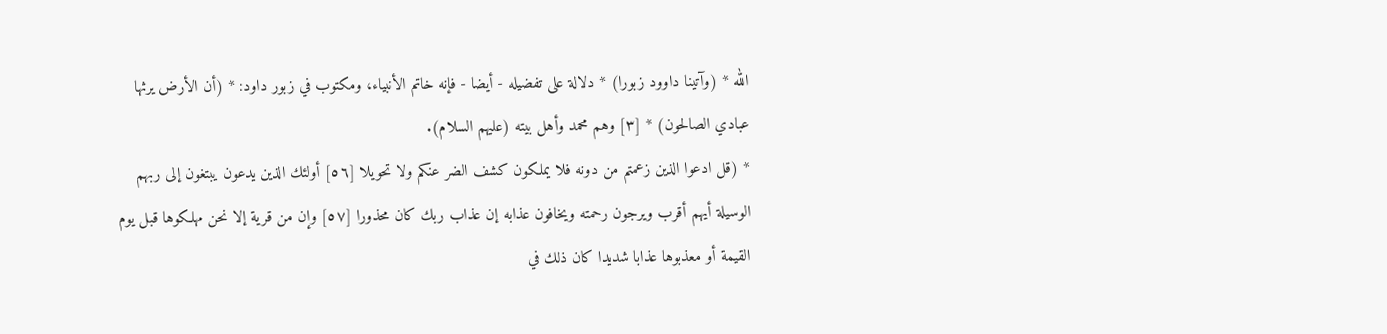الله * (وآتينا داوود زبورا) * دلالة على تفضيله - أيضا - فإنه خاتم الأنبياء، ومكتوب في زبور داود: * (أن الأرض يرثها عبادي الصالحون) * [٣] وهم محمد وأهل بيته (عليهم السلام).
* (قل ادعوا الذين زعمتم من دونه فلا يملكون كشف الضر عنكم ولا تحويلا [٥٦] أولئك الذين يدعون يبتغون إلى ربهم الوسيلة أيهم أقرب ويرجون رحمته ويخافون عذابه إن عذاب ربك كان محذورا [٥٧] وإن من قرية إلا نحن مهلكوها قبل يوم القيمة أو معذبوها عذابا شديدا كان ذلك في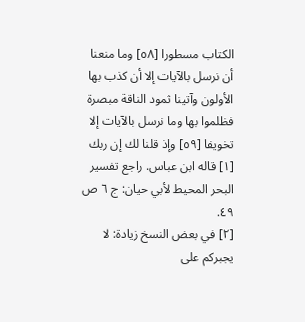الكتاب مسطورا [٥٨] وما منعنا أن نرسل بالآيات إلا أن كذب بها الأولون وآتينا ثمود الناقة مبصرة فظلموا بها وما نرسل بالآيات إلا تخويفا [٥٩] وإذ قلنا لك إن ربك
[١] قاله ابن عباس. راجع تفسير البحر المحيط لأبي حيان: ج ٦ ص ٤٩.
[٢] في بعض النسخ زيادة: لا يجبركم على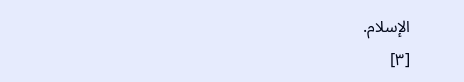الإسلام.
[٣]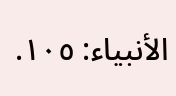الأنبياء: ١٠٥.